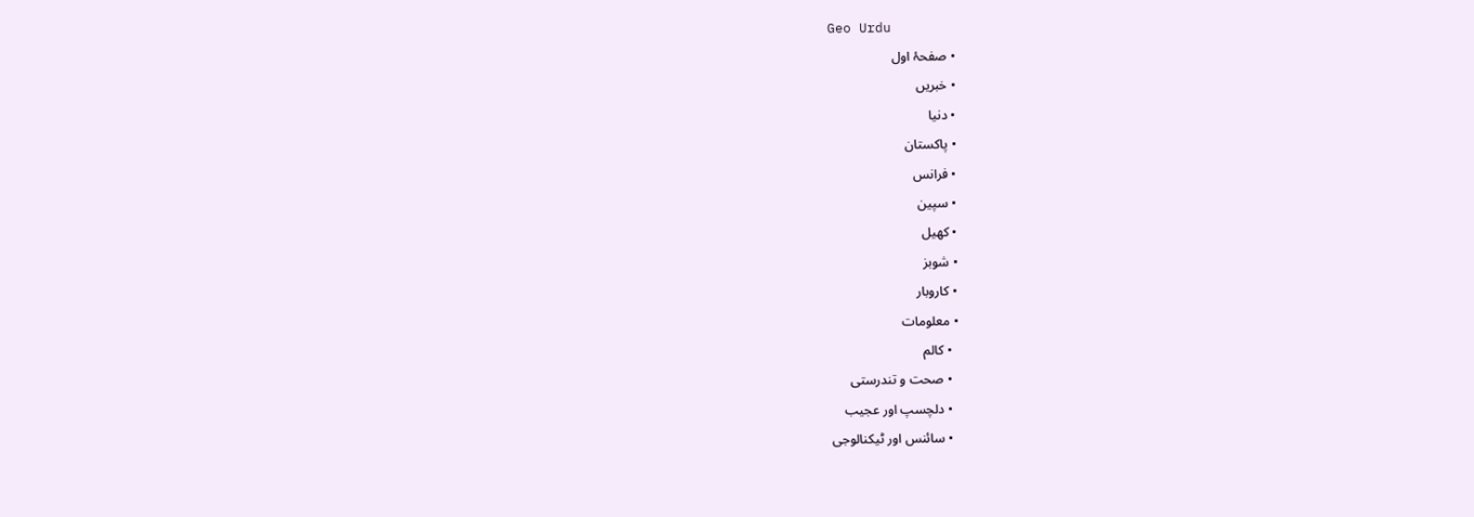Geo Urdu
  • صفحۂ اول
  • خبریں
  • دنیا
  • پاکستان
  • فرانس
  • سپین
  • کھیل
  • شوبز
  • کاروبار
  • معلومات
    • کالم
    • صحت و تندرستی
    • دلچسپ اور عجیب
    • سائنس اور ٹیکنالوجی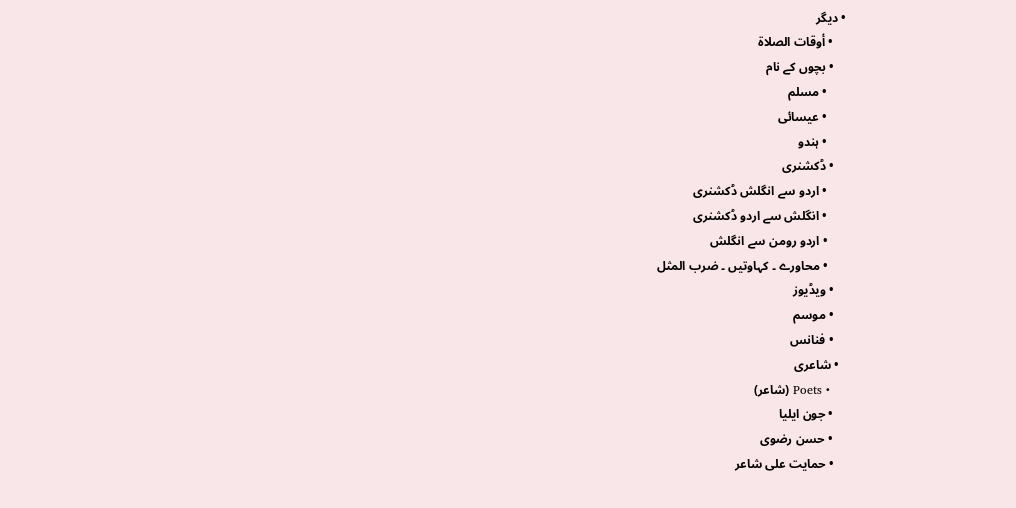• دیگر
    • أوقات الصلاة
    • بچوں کے نام
      • مسلم
      • عیسائی
      • ہندو
    • ڈکشنری
      • اردو سے انگلش ڈکشنری
      • انگلش سے اردو ڈکشنری
      • اردو رومن سے انگلش
      • محاورے ۔ کہاوتیں ۔ ضرب المثل
    • ویڈیوز
    • موسم
    • فنانس
  • شاعری
    • Poets (شاعر)
    • جون ایلیا
    • حسن رضوی
    • حمایت علی شاعر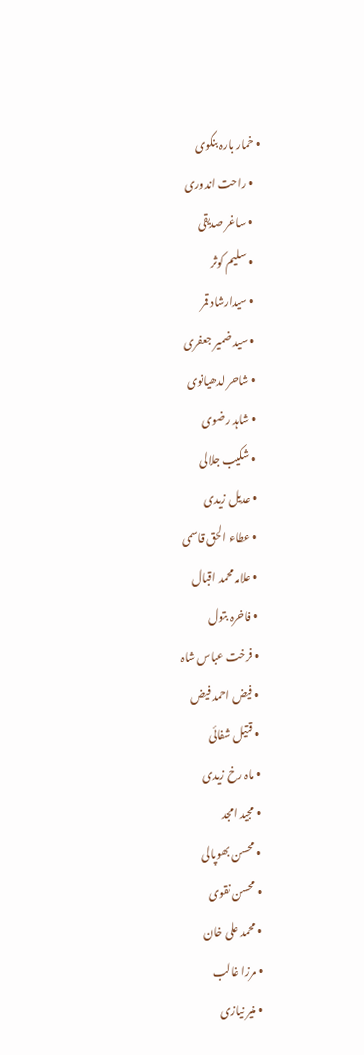• خمار بارہ بنکوی
    • راحت اندوری
    • ساغر صدیقی
    • سلیم کوثر
    • سیدارشاد قمر
    • سید ضمیر جعفری
    • شاحر لدھیانوی
    • شاہد رضوی
    • شکیب جلالی
    • عدیل زیدی
    • عطاء الحق قاسمی
    • علامہ محمد اقبال
    • فاخرہ بتول
    • فرخت عباس شاہ
    • فیض احمد فیض
    • قتیل شفائی
    • ماہ رخ زیدی
    • مجید امجد
    • محسن بھوپالی
    • محسن نقوی
    • محمد علی خان
    • مرزا غالب
    • منیر نیازی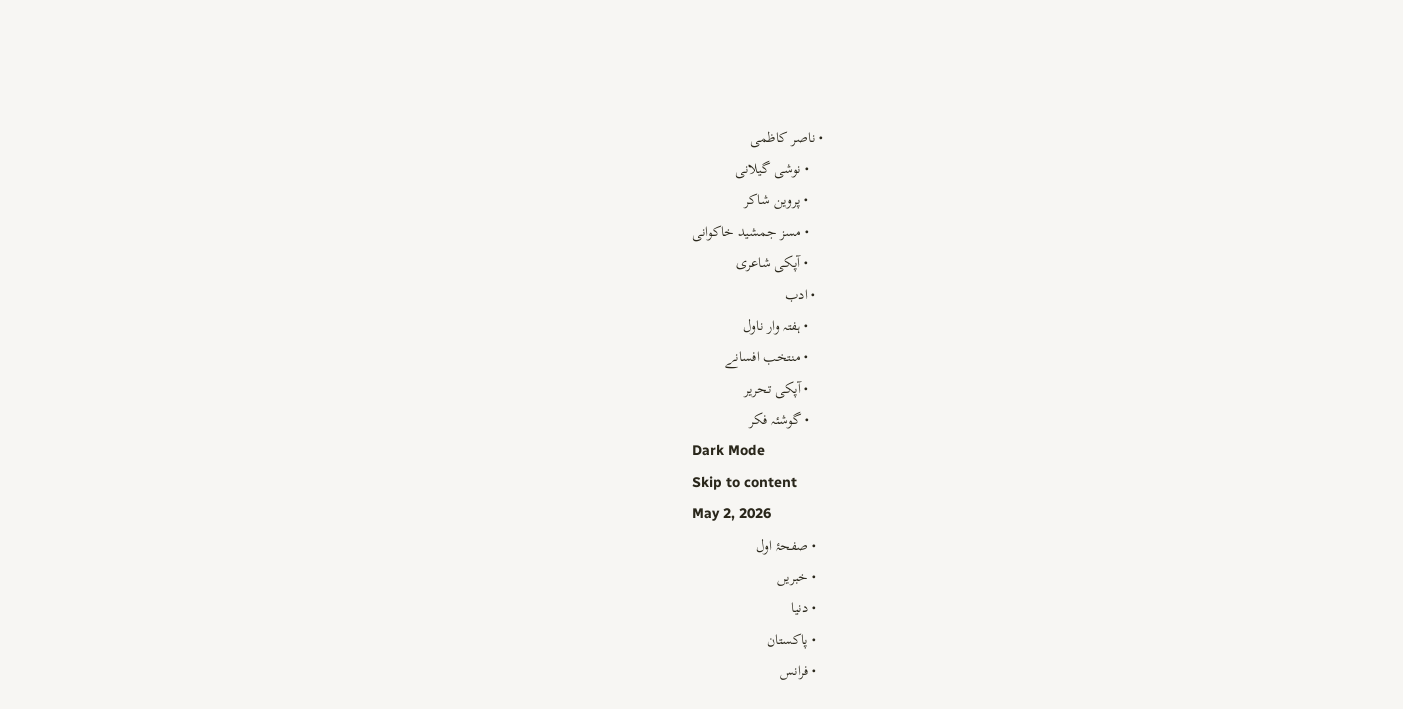• ناصر کاظمی
    • نوشی گیلانی
    • پروین شاکر
    • مسز جمشید خاکوانی
    • آپکی شاعری
  • ادب
    • ہفتہ وار ناول
    • منتخب افسانے
    • آپکی تحریر
    • گوشئہ فکر
Dark Mode
Skip to content
May 2, 2026
  • صفحۂ اول
  • خبریں
  • دنیا
  • پاکستان
  • فرانس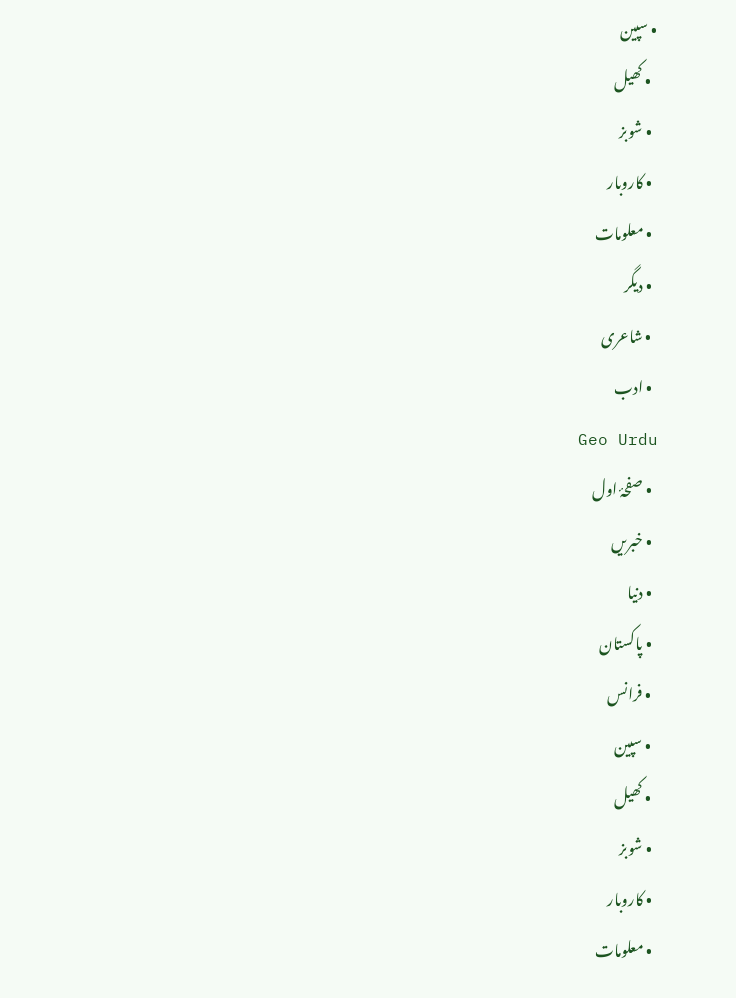• سپین
  • کھیل
  • شوبز
  • کاروبار
  • معلومات
  • دیگر
  • شاعری
  • ادب
Geo Urdu
  • صفحۂ اول
  • خبریں
  • دنیا
  • پاکستان
  • فرانس
  • سپین
  • کھیل
  • شوبز
  • کاروبار
  • معلومات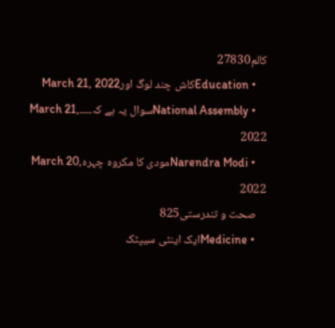کالم27830
    • Educationکاش چند لوگ اورMarch 21, 2022
    • National Assemblyسوال یہ ہے کہ۔۔۔۔March 21, 2022
    • Narendra Modiمودی کا مکروہ چہرہMarch 20, 2022
    صحت و تندرستی825
    • Medicineایک اینٹی سیپٹک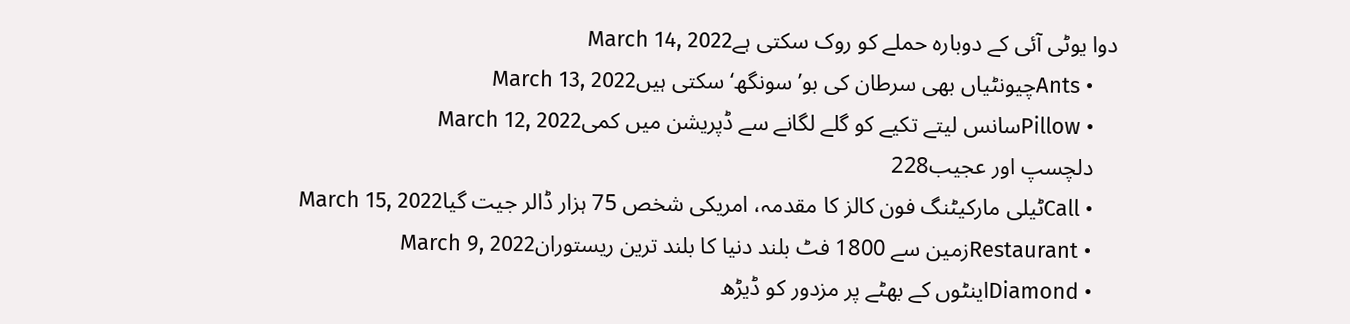دوا یوٹی آئی کے دوبارہ حملے کو روک سکتی ہےMarch 14, 2022
    • Antsچیونٹیاں بھی سرطان کی بو’سونگھ‘ سکتی ہیںMarch 13, 2022
    • Pillowسانس لیتے تکیے کو گلے لگانے سے ڈپریشن میں کمیMarch 12, 2022
    دلچسپ اور عجیب228
    • Callٹیلی مارکیٹنگ فون کالز کا مقدمہ، امریکی شخص 75 ہزار ڈالر جیت گیاMarch 15, 2022
    • Restaurantزمین سے 1800 فٹ بلند دنیا کا بلند ترین ریستورانMarch 9, 2022
    • Diamondاینٹوں کے بھٹے پر مزدور کو ڈیڑھ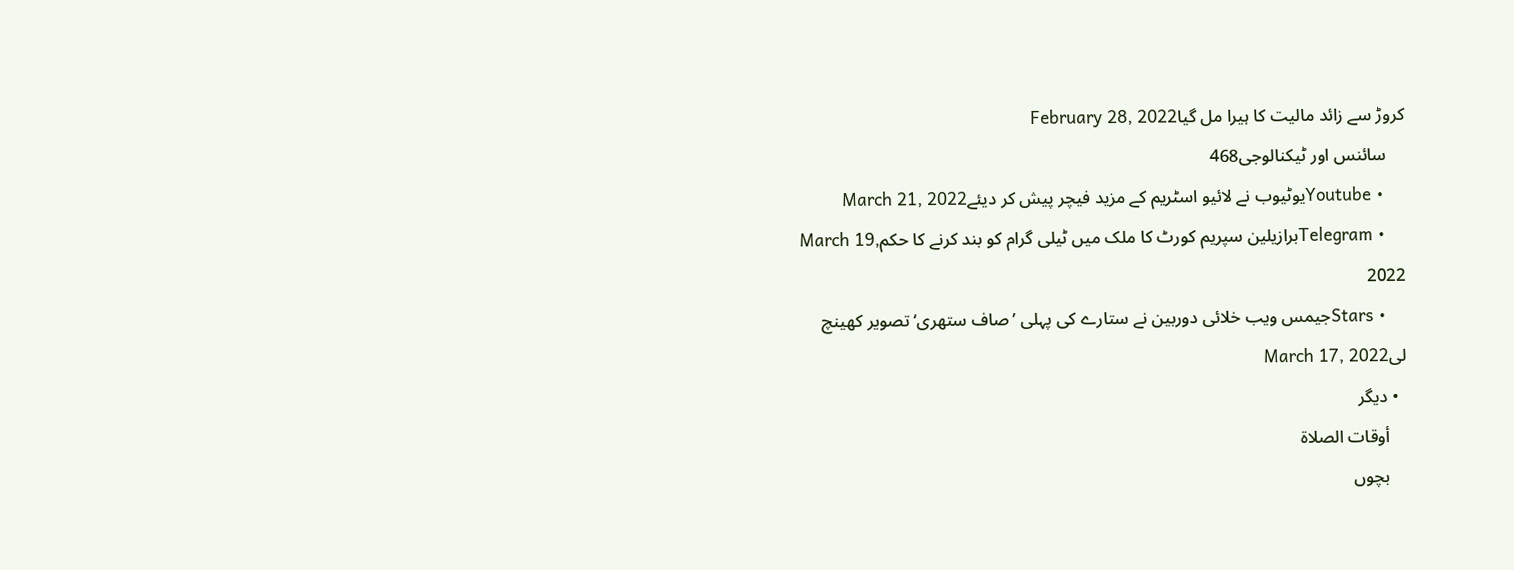کروڑ سے زائد مالیت کا ہیرا مل گیاFebruary 28, 2022
    سائنس اور ٹیکنالوجی468
    • Youtubeیوٹیوب نے لائیو اسٹریم کے مزید فیچر پیش کر دیئےMarch 21, 2022
    • Telegramبرازیلین سپریم کورٹ کا ملک میں ٹیلی گرام کو بند کرنے کا حکمMarch 19, 2022
    • Starsجیمس ویب خلائی دوربین نے ستارے کی پہلی ’صاف ستھری‘ تصویر کھینچ لیMarch 17, 2022
  • دیگر
    أوقات الصلاة
    بچوں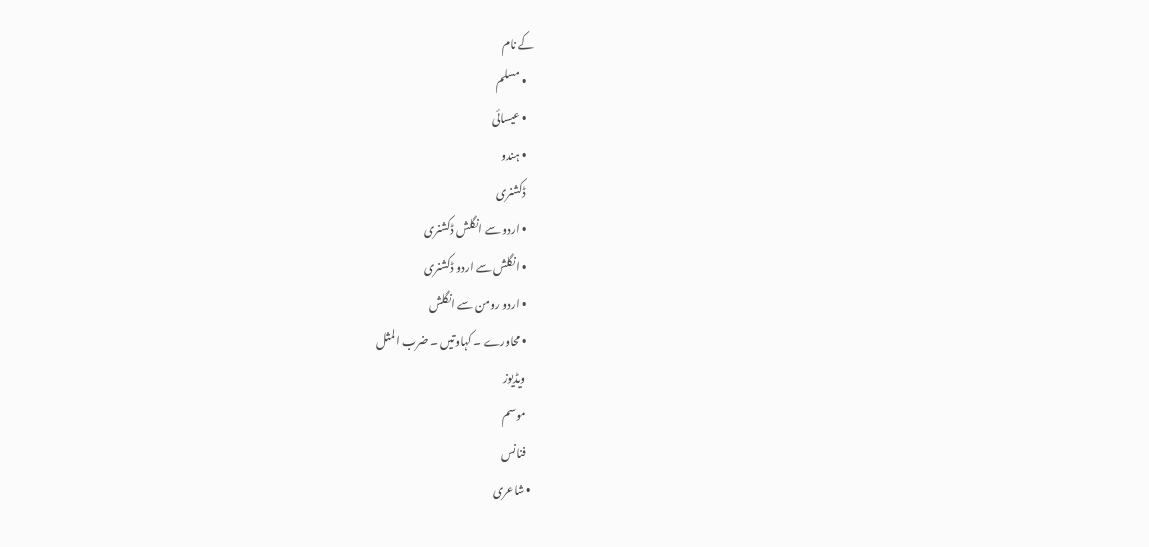کے نام
    • مسلم
    • عیسائی
    • ہندو
    ڈکشنری
    • اردو سے انگلش ڈکشنری
    • انگلش سے اردو ڈکشنری
    • اردو رومن سے انگلش
    • محاورے ۔ کہاوتیں ۔ ضرب المثل
    ویڈیوز
    موسم
    فنانس
  • شاعری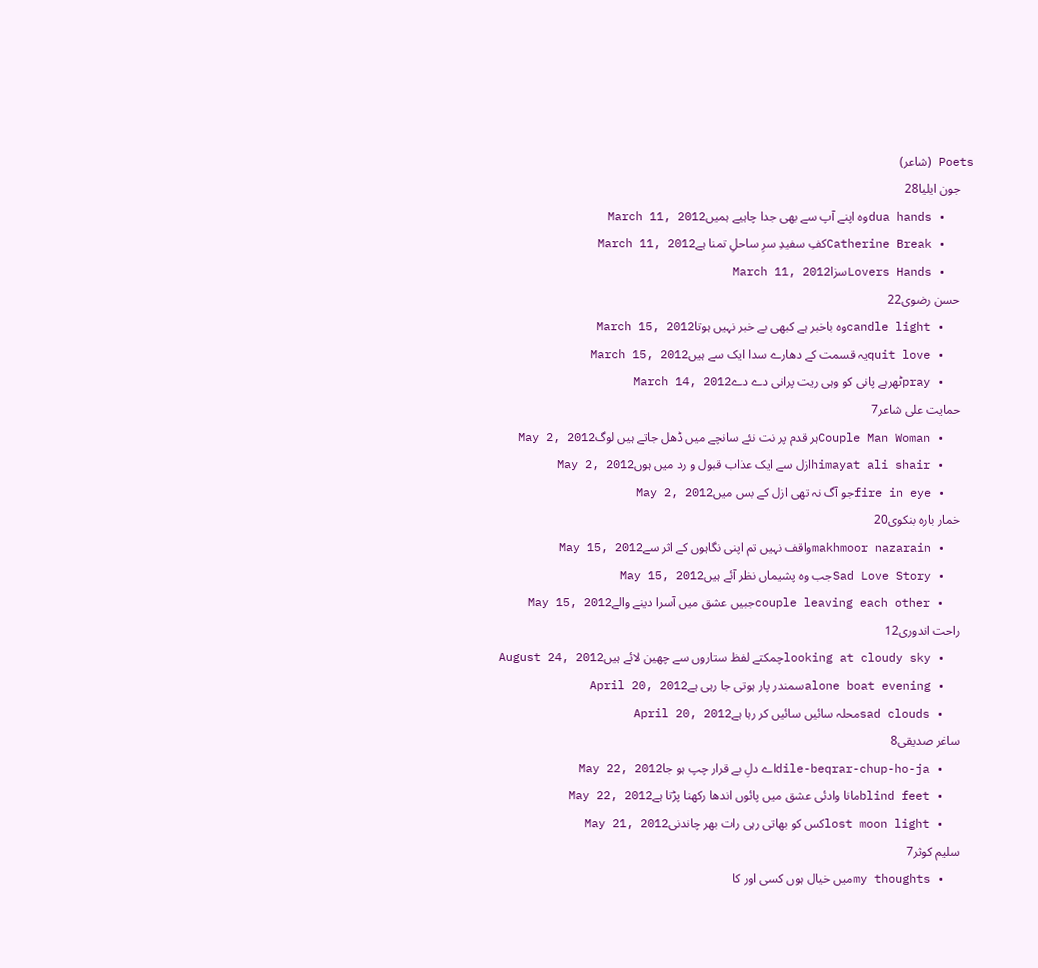Poets (شاعر)
    جون ایلیا28
    • dua handsوہ اپنے آپ سے بھی جدا چاہیے ہمیںMarch 11, 2012
    • Catherine Breakکفِ سفیدِ سرِ ساحلِ تمنا ہےMarch 11, 2012
    • Lovers HandsسزاMarch 11, 2012
    حسن رضوی22
    • candle lightوہ باخبر ہے کبھی بے خبر نہیں ہوتاMarch 15, 2012
    • quit loveیہ قسمت کے دھارے سدا ایک سے ہیںMarch 15, 2012
    • prayٹھرہے پانی کو وہی ریت پرانی دے دےMarch 14, 2012
    حمایت علی شاعر7
    • Couple Man Womanہر قدم پر نت نئے سانچے میں ڈھل جاتے ہیں لوگMay 2, 2012
    • himayat ali shairازل سے ایک عذاب قبول و رد میں ہوںMay 2, 2012
    • fire in eyeجو آگ نہ تھی ازل کے بس میںMay 2, 2012
    خمار بارہ بنکوی20
    • makhmoor nazarainواقف نہیں تم اپنی نگاہوں کے اثر سےMay 15, 2012
    • Sad Love Storyجب وہ پشیماں نظر آئے ہیںMay 15, 2012
    • couple leaving each otherجبیں عشق میں آسرا دینے والےMay 15, 2012
    راحت اندوری12
    • looking at cloudy skyچمکتے لفظ ستاروں سے چھین لائے ہیںAugust 24, 2012
    • alone boat eveningسمندر پار ہوتی جا رہی ہےApril 20, 2012
    • sad cloudsمحلہ سائیں سائیں کر رہا ہےApril 20, 2012
    ساغر صدیقی8
    • dile-beqrar-chup-ho-jaاے دلِ بے قرار چپ ہو جاMay 22, 2012
    • blind feetمانا وادئی عشق میں پائوں اندھا رکھنا پڑتا ہےMay 22, 2012
    • lost moon lightکس کو بھاتی رہی رات بھر چاندنیMay 21, 2012
    سلیم کوثر7
    • my thoughtsمیں خیال ہوں کسی اور کا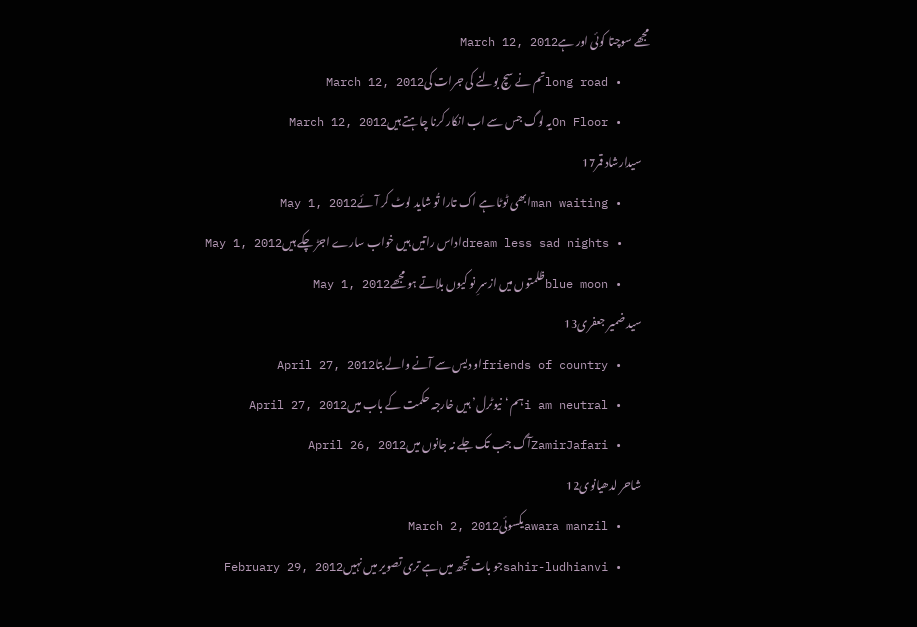مجھے سوچتا کوئی اور ہےMarch 12, 2012
    • long roadتم نے سچ بولنے کی جرات کیMarch 12, 2012
    • On Floorیہ لوگ جس سے اب انکار کرنا چاہتے ہیںMarch 12, 2012
    سیدارشاد قمر17
    • man waitingابھی ٹوٹا ہے اک تارا تُو شاید لوٹ کر آئےMay 1, 2012
    • dream less sad nightsاداس راتیں ہیں خواب سارے اجڑ چکے ہیںMay 1, 2012
    • blue moonظلمتوں میں ازسرِ نو کیوں بلاتے ہو مجھےMay 1, 2012
    سید ضمیر جعفری13
    • friends of countryاو دیس سے آنے والے بتاApril 27, 2012
    • i am neutralہم ‘نیوٹرل’ ہیں خارجہ حکمت کے باب میںApril 27, 2012
    • ZamirJafariآگ جب تک جلے نہ جانوں میںApril 26, 2012
    شاحر لدھیانوی12
    • awara manzilیکسوئیMarch 2, 2012
    • sahir-ludhianviجو بات تجھ میں ہے تری تصویر میں نہیںFebruary 29, 2012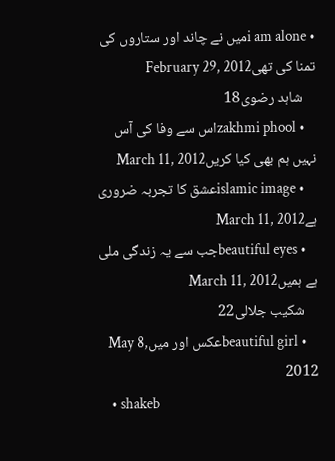• i am aloneمیں نے چاند اور ستاروں کی تمنا کی تھیFebruary 29, 2012
    شاہد رضوی18
    • zakhmi phoolاس سے وفا کی آس نہیں ہم بھی کیا کریںMarch 11, 2012
    • islamic imageعشق کا تجربہ ضروری ہےMarch 11, 2012
    • beautiful eyesجب سے یہ زندگی ملی ہے ہمیںMarch 11, 2012
    شکیب جلالی22
    • beautiful girlعکس اور میںMay 8, 2012
    • shakeb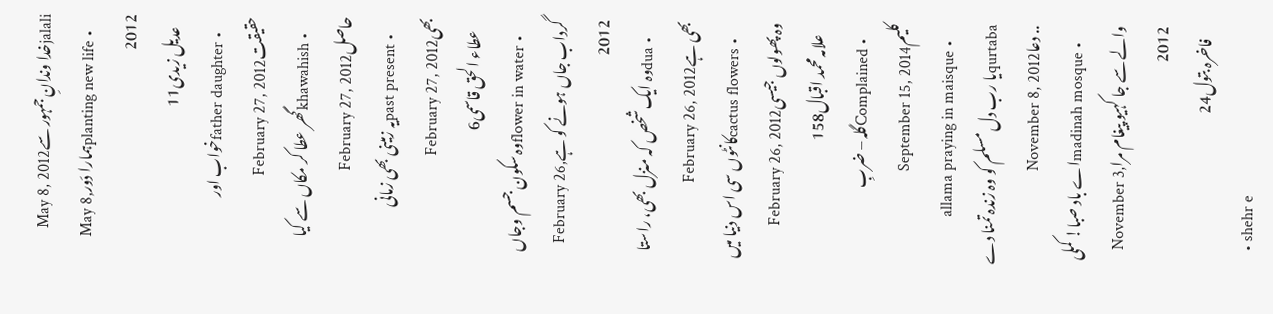jalaliخدا وندانِ جمہور سےMay 8, 2012
    • planting new lifeہمارا دَورMay 8, 2012
    عدیل زیدی11
    • father daughterخواب اور حقیقتFebruary 27, 2012
    • khawahishگھر عطا کر مکاں سے کیا حاصلFebruary 27, 2012
    • past presentیہ زمینی بھی زمانی بھیFebruary 27, 2012
    عطاء الحق قاسمی6
    • flower in waterوہ سکون جسم وجاں گرداب جاں ہونے کو ہےFebruary 26, 2012
    • duaوہ ایک شخص کہ منزل بھی، راستا بھی ہےFebruary 26, 2012
    • cactus flowersکانٹوں سی اس دنیا میں وہ پھولوں جیسیFebruary 26, 2012
    علامہ محمد اقبال158
    • Complainedگلہ – ضربِ کلیمSeptember 15, 2014
    • allama praying in maisque qurtabaیا رب دل مسلم کو وہ زندہ تمنا دے .. دعاNovember 8, 2012
    • madinah mosqueاے باد صبا! کملی والے سے جا کہیو پیغام مراNovember 3, 2012
    فاخرہ بتول24
    • shehr e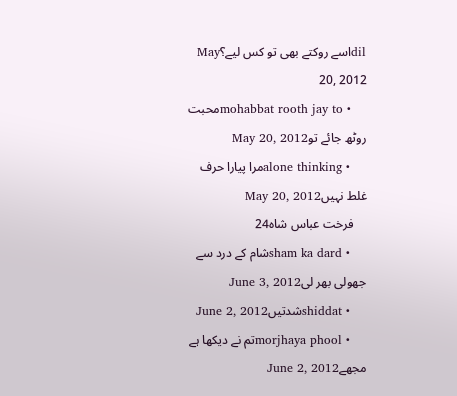dilاسے روکتے بھی تو کس لیے؟May 20, 2012
    • mohabbat rooth jay toمحبت روٹھ جائے توMay 20, 2012
    • alone thinkingمرا پیارا حرف غلط نہیںMay 20, 2012
    فرخت عباس شاہ24
    • sham ka dardشام کے درد سے جھولی بھر لیJune 3, 2012
    • shiddatشدتیںJune 2, 2012
    • morjhaya phoolتم نے دیکھا ہے مجھےJune 2, 2012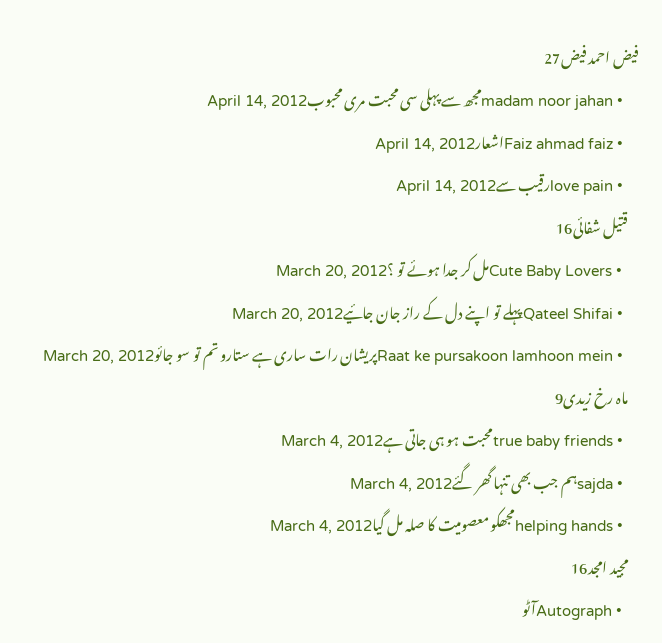فیض احمد فیض27
    • madam noor jahanمجھ سے پہلی سی محبت مری محبوبApril 14, 2012
    • Faiz ahmad faizاشعارApril 14, 2012
    • love painرقیب سےApril 14, 2012
    قتیل شفائی16
    • Cute Baby Loversمل کر جدا ہوئے تو ؟March 20, 2012
    • Qateel Shifaiپہلے تو اپنے دل کے راز جان جائیےMarch 20, 2012
    • Raat ke pursakoon lamhoon meinپریشان رات ساری ہے ستارو تم تو سو جائوMarch 20, 2012
    ماہ رخ زیدی9
    • true baby friendsمحبت ہو ہی جاتی ہےMarch 4, 2012
    • sajdaہم جب بھی تنہا گھر گئےMarch 4, 2012
    • helping handsمجھکو معصومیت کا صلہ مل گیاMarch 4, 2012
    مجید امجد16
    • Autographآٹو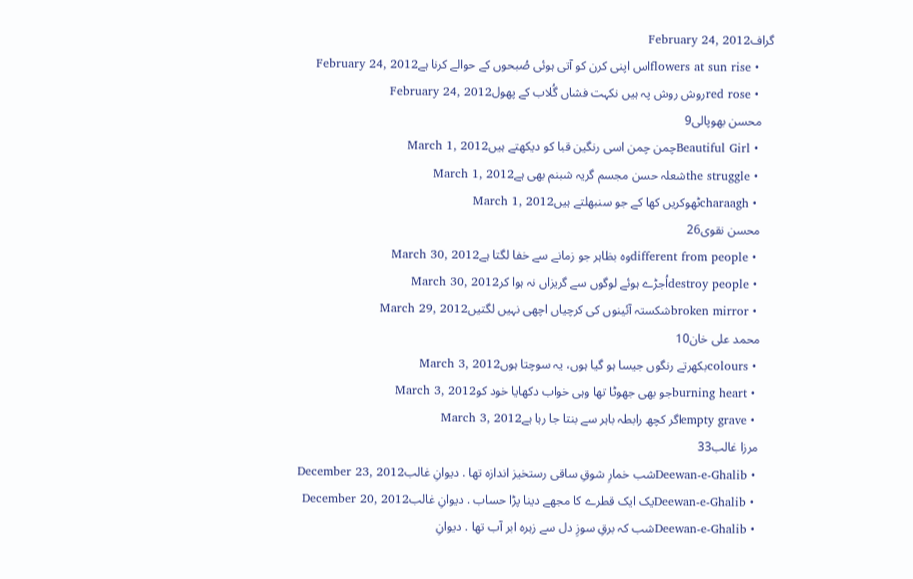گرافFebruary 24, 2012
    • flowers at sun riseاس اپنی کرن کو آتی ہوئی صُبحوں کے حوالے کرنا ہےFebruary 24, 2012
    • red roseروش روش پہ ہیں نکہت فشاں گُلاب کے پھولFebruary 24, 2012
    محسن بھوپالی9
    • Beautiful Girlچمن چمن اسی رنگین قبا کو دیکھتے ہیںMarch 1, 2012
    • the struggleشعلہ حسن مجسم گریہ شبنم بھی ہےMarch 1, 2012
    • charaaghٹھوکریں کھا کے جو سنبھلتے ہیںMarch 1, 2012
    محسن نقوی26
    • different from peopleوہ بظاہر جو زمانے سے خفا لگتا ہےMarch 30, 2012
    • destroy peopleاُجڑے ہوئے لوگوں سے گریزاں نہ ہوا کرMarch 30, 2012
    • broken mirrorشکستہ آئینوں کی کرچیاں اچھی نہیں لگتیںMarch 29, 2012
    محمد علی خان10
    • coloursبکھرتے رنگوں جیسا ہو گیا ہوں، یہ سوچتا ہوںMarch 3, 2012
    • burning heartجو بھی جھوٹا تھا وہی خواب دکھایا خود کوMarch 3, 2012
    • empty graveاگر کچھ رابطہ باہر سے بنتا جا رہا ہےMarch 3, 2012
    مرزا غالب33
    • Deewan-e-Ghalibشب خمارِ شوقِ ساقی رستخیز اندازہ تھا . دیوانِ غالبDecember 23, 2012
    • Deewan-e-Ghalibیک ایک قطرے کا مجھے دینا پڑا حساب . دیوانِ غالبDecember 20, 2012
    • Deewan-e-Ghalibشب کہ برقِ سوزِ دل سے زہرہ ابر آب تھا . دیوانِ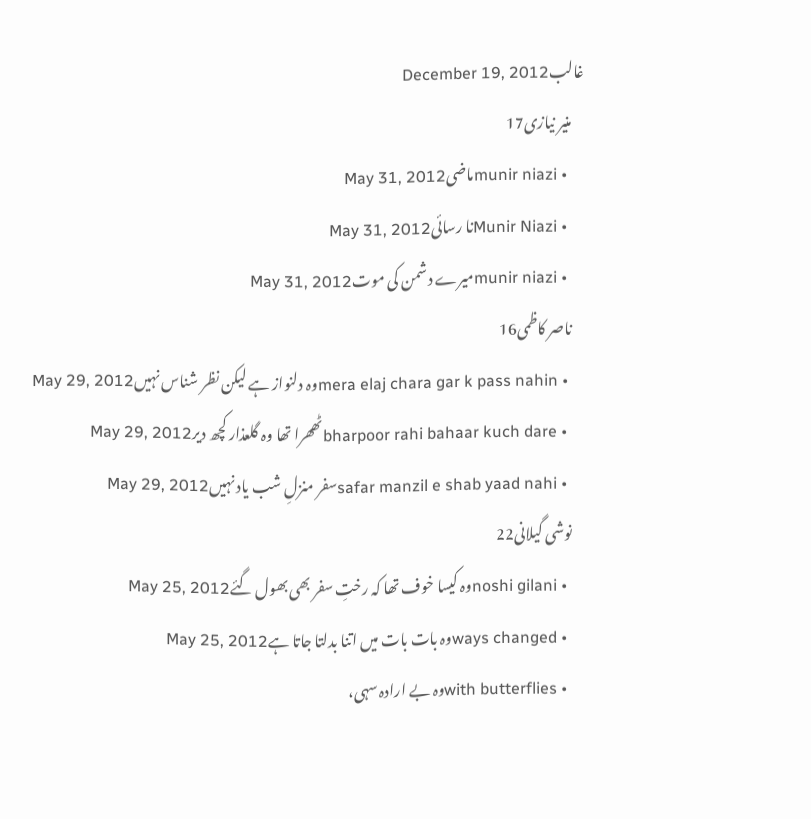غالبDecember 19, 2012
    منیر نیازی17
    • munir niaziماضیMay 31, 2012
    • Munir Niaziنا رسائیMay 31, 2012
    • munir niaziمیرے دشمن کی موتMay 31, 2012
    ناصر کاظمی16
    • mera elaj chara gar k pass nahinوہ دلنواز ہے لیکن نظر شناس نہیںMay 29, 2012
    • bharpoor rahi bahaar kuch dareٹھھرا تھا وہ گلعذار کچھ دیرMay 29, 2012
    • safar manzil e shab yaad nahiسفر منزلِ شب یاد نہیںMay 29, 2012
    نوشی گیلانی22
    • noshi gilaniوہ کیسا خوف تھا کہ رختِ سفر بھی بھول گئےMay 25, 2012
    • ways changedوہ بات بات میں اتنا بدلتا جاتا ہےMay 25, 2012
    • with butterfliesوہ بے ارادہ سہی،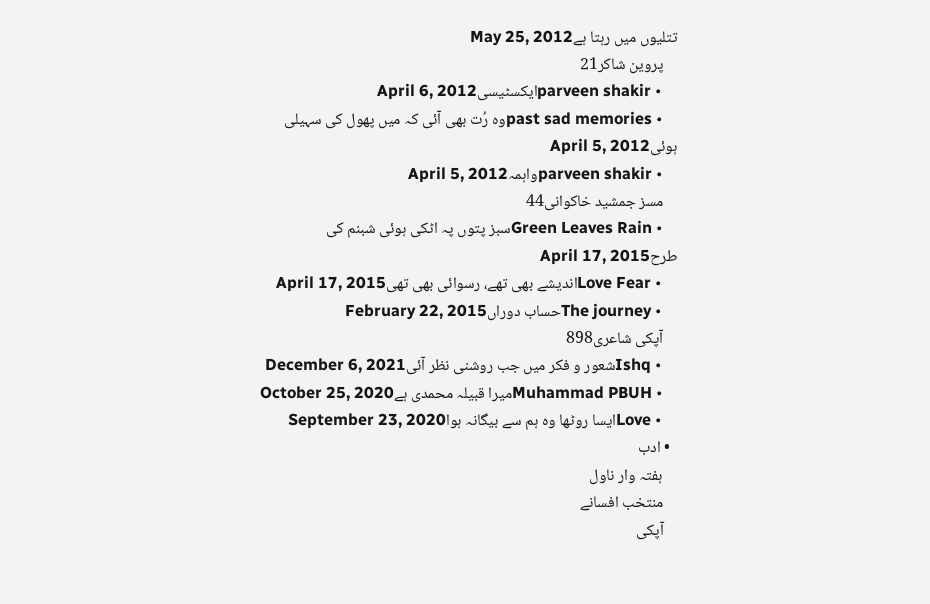تتلیوں میں رہتا ہےMay 25, 2012
    پروین شاکر21
    • parveen shakirایکسٹیسیApril 6, 2012
    • past sad memoriesوہ رُت بھی آئی کہ میں پھول کی سہیلی ہوئیApril 5, 2012
    • parveen shakirواہمہApril 5, 2012
    مسز جمشید خاکوانی44
    • Green Leaves Rainسبز پتوں پہ اٹکی ہوئی شبنم کی طرحApril 17, 2015
    • Love Fearاندیشے بھی تھے، رسوائی بھی تھیApril 17, 2015
    • The journeyحساب دوراںFebruary 22, 2015
    آپکی شاعری898
    • Ishqشعور و فکر میں جب روشنی نظر آئیDecember 6, 2021
    • Muhammad PBUHمیرا قبیلہ محمدی ہےOctober 25, 2020
    • Loveایسا روٹھا وہ ہم سے بیگانہ ہواSeptember 23, 2020
  • ادب
    ہفتہ وار ناول
    منتخب افسانے
    آپکی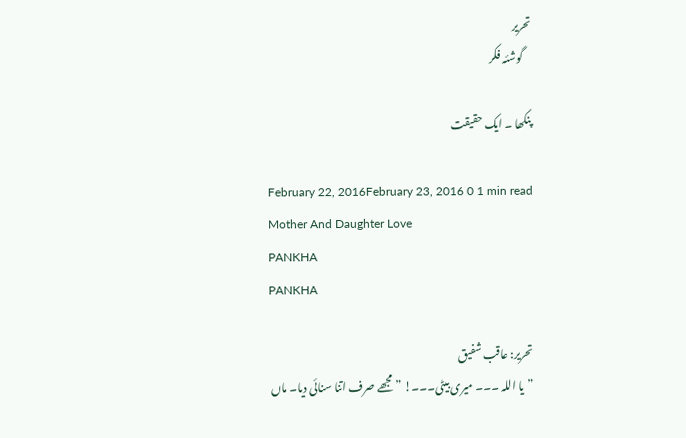تحریر
    گوشئہ فکر

پنکھا ۔ ایک حقیقت

February 22, 2016February 23, 2016 0 1 min read
Mother And Daughter Love
PANKHA
PANKHA

تحریر: عاقب شفیق
”یا اللہ ۔۔۔ میری بیٹی۔۔۔! ” مجھے صرف اتنا سنائی دیا۔ ماں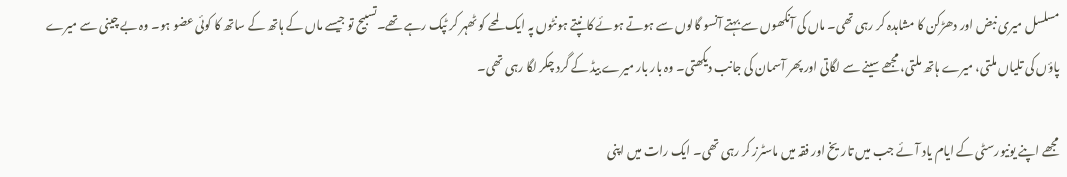مسلسل میری نبض اور دھڑکن کا مشاہدہ کر رہی تھی۔ ماں کی آنکھوں سے بہتے آنسو گالوں سے ہوتے ہوئے کانپتے ہونٹوں پہ ایک لمحے کو ٹھہر کر ٹپک رہے تھے۔تسبیح تو جیسے ماں کے ہاتھ کے ساتھ کا کوئی عضو ہو۔ وہ بے چینی سے میرے پاؤں کی تلیاں ملتی، میرے ہاتھ ملتی، مجھے سینے سے لگاتی اور پھر آسمان کی جانب دیکھتی۔ وہ بار بار میرے بیڈ کے گرد چکر لگا رہی تھی۔

مجھے اپنے یونیورسٹی کے ایام یاد آئے جب میں تاریخ اور فقہ میں ماسٹرز کر رہی تھی۔ ایک رات میں اپنی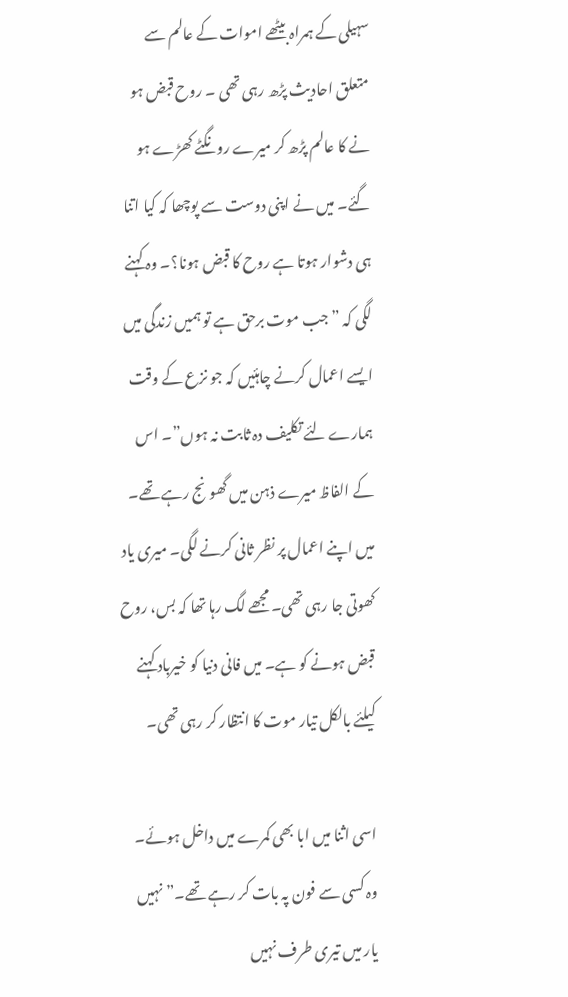سہیلی کے ہمراہ بیٹھے اموات کے عالم سے متعلق احادیث پڑھ رہی تھی ۔ روح قبض ہو نے کا عالم پڑھ کر میرے رونگٹے کھڑے ہو گئے۔ میں نے اپنی دوست سے پوچھا کہ کیا اتنا ہی دشوار ہوتا ہے روح کا قبض ہونا؟۔ وہ کہنے لگی کہ ” جب موت برحق ہے تو ہمیں زندگی میں ایسے اعمال کرنے چاہئیں کہ جو نزع کے وقت ہمارے لئے تکلیف دہ ثابت نہ ہوں”۔ اس کے الفاظ میرے ذہن میں گھونج رہے تھے۔ میں اپنے اعمال پر نظر ثانی کرنے لگی۔ میری یاد کھوتی جا رہی تھی۔ مجھے لگ رہا تھا کہ بس، روح قبض ہونے کو ہے۔ میں فانی دنیا کو خیرباد کہنے کیلئے بالکل تیار موت کا انتظار کر رہی تھی۔

اسی اثنا میں ابا بھی کمرے میں داخل ہوئے۔ وہ کسی سے فون پہ بات کر رہے تھے۔” نہیں یار میں تیری طرف نہیں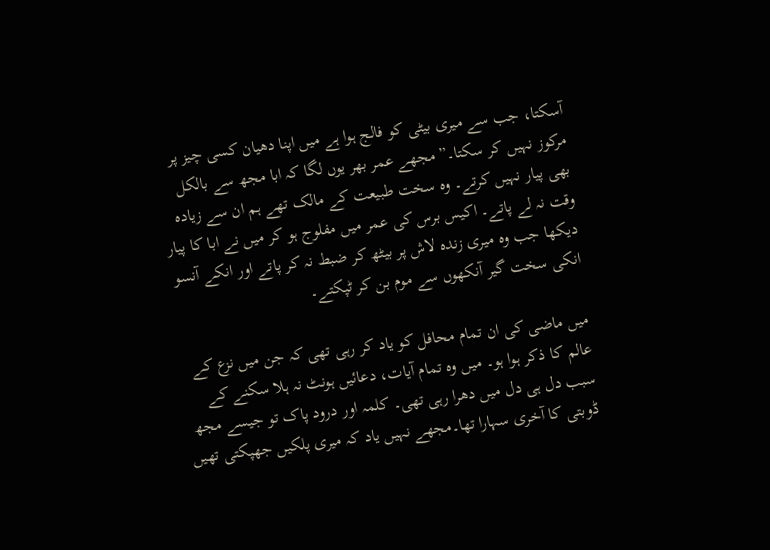آسکتا، جب سے میری بیٹی کو فالج ہوا ہے میں اپنا دھیان کسی چیز پر مرکوز نہیں کر سکتا۔” مجھے عمر بھر یوں لگا کہ ابا مجھ سے بالکل بھی پیار نہیں کرتے۔ وہ سخت طبیعت کے مالک تھے ہم ان سے زیادہ وقت نہ لے پاتے۔ اکیس برس کی عمر میں مفلوج ہو کر میں نے ابا کا پیار دیکھا جب وہ میری زندہ لاش پر بیٹھ کر ضبط نہ کر پاتے اور انکے آنسو انکی سخت گیر آنکھوں سے موم بن کر ٹپکتے۔

میں ماضی کی ان تمام محافل کو یاد کر رہی تھی کہ جن میں نزع کے عالم کا ذکر ہوا ہو۔ میں وہ تمام آیات، دعائیں ہونٹ نہ ہلا سکنے کے سبب دل ہی دل میں دھرا رہی تھی۔ کلمہ اور درود پاک تو جیسے مجھ ڈوبتی کا آخری سہارا تھا۔مجھے نہیں یاد کہ میری پلکیں جھپکتی تھیں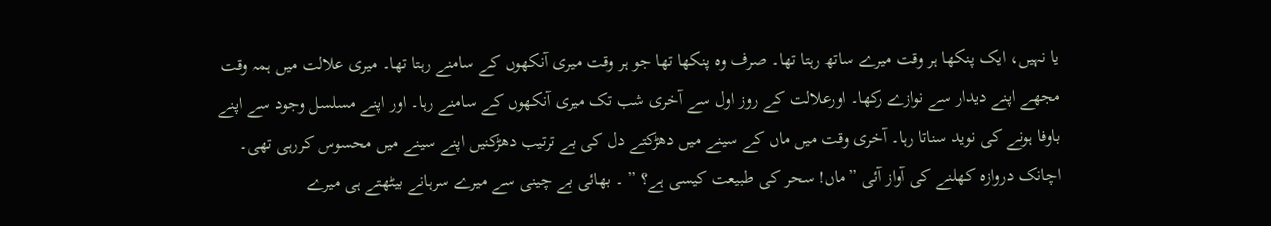یا نہیں، ایک پنکھا ہر وقت میرے ساتھ رہتا تھا۔ صرف وہ پنکھا تھا جو ہر وقت میری آنکھوں کے سامنے رہتا تھا۔ میری علالت میں ہمہ وقت مجھے اپنے دیدار سے نوازے رکھا۔ اورعلالت کے روز اول سے آخری شب تک میری آنکھوں کے سامنے رہا۔ اور اپنے مسلسل وجود سے اپنے باوفا ہونے کی نوید سناتا رہا۔ آخری وقت میں ماں کے سینے میں دھڑکتے دل کی بے ترتیب دھڑکنیں اپنے سینے میں محسوس کررہی تھی۔ اچانک دروازہ کھلنے کی آواز آئی ”ماں! سحر کی طبیعت کیسی ہے؟ ” ۔ بھائی بے چینی سے میرے سرہانے بیٹھتے ہی میرے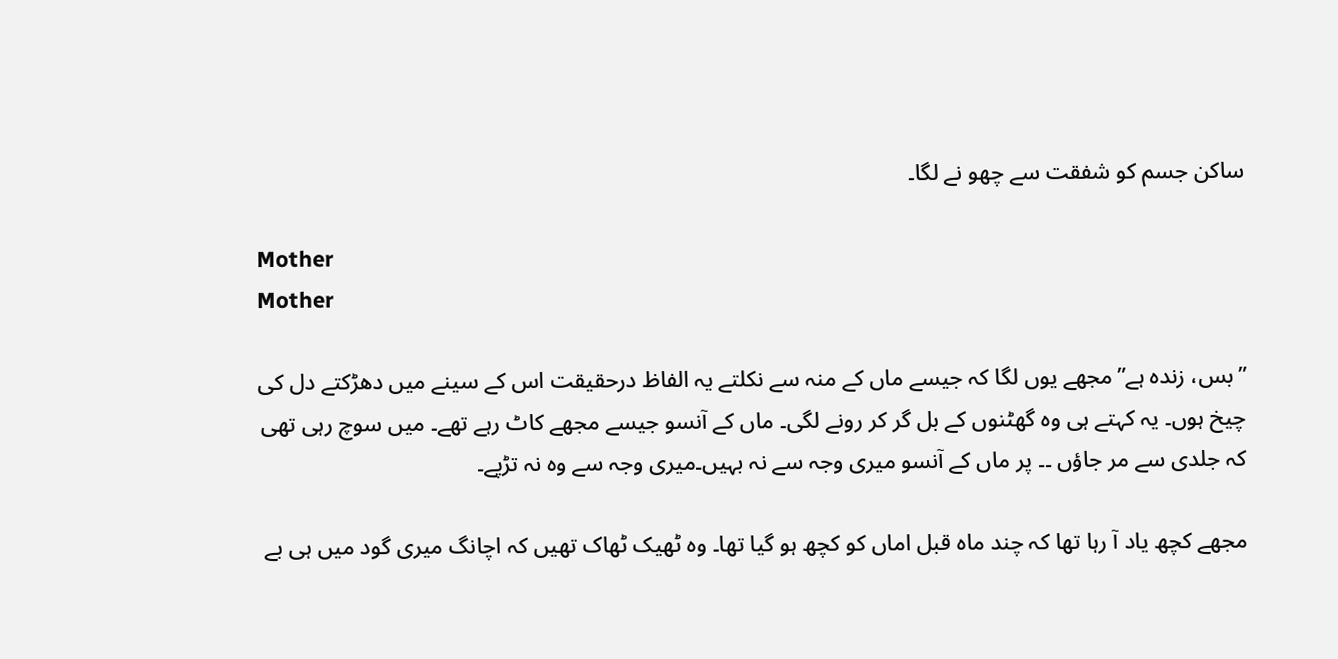ساکن جسم کو شفقت سے چھو نے لگا۔

Mother
Mother

”بس، زندہ ہے”مجھے یوں لگا کہ جیسے ماں کے منہ سے نکلتے یہ الفاظ درحقیقت اس کے سینے میں دھڑکتے دل کی چیخ ہوں۔ یہ کہتے ہی وہ گھٹنوں کے بل گر کر رونے لگی۔ ماں کے آنسو جیسے مجھے کاٹ رہے تھے۔ میں سوچ رہی تھی کہ جلدی سے مر جاؤں ۔۔ پر ماں کے آنسو میری وجہ سے نہ بہیں۔میری وجہ سے وہ نہ تڑپے۔

مجھے کچھ یاد آ رہا تھا کہ چند ماہ قبل اماں کو کچھ ہو گیا تھا۔ وہ ٹھیک ٹھاک تھیں کہ اچانگ میری گود میں ہی بے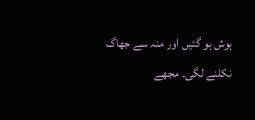ہوش ہو گئیں اور منہ سے جھاگ نکلنے لگی۔ مجھے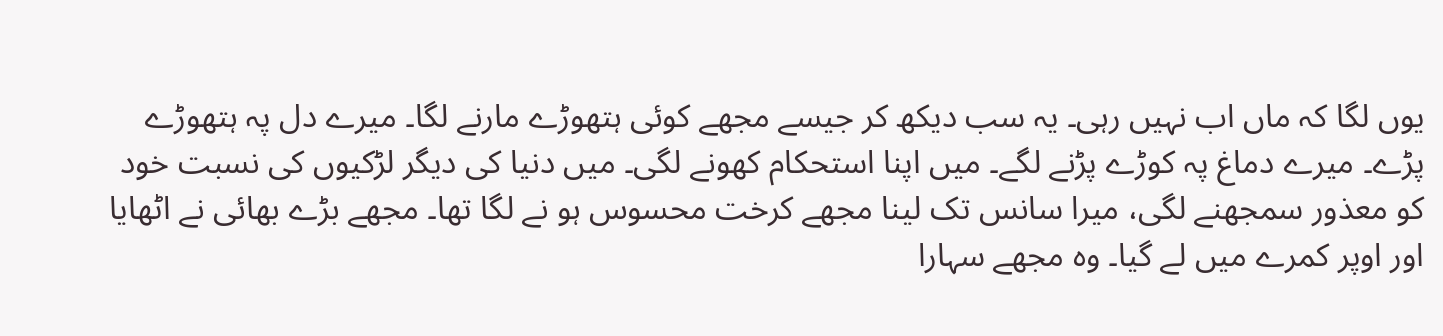یوں لگا کہ ماں اب نہیں رہی۔ یہ سب دیکھ کر جیسے مجھے کوئی ہتھوڑے مارنے لگا۔ میرے دل پہ ہتھوڑے پڑے۔ میرے دماغ پہ کوڑے پڑنے لگے۔ میں اپنا استحکام کھونے لگی۔ میں دنیا کی دیگر لڑکیوں کی نسبت خود کو معذور سمجھنے لگی، میرا سانس تک لینا مجھے کرخت محسوس ہو نے لگا تھا۔ مجھے بڑے بھائی نے اٹھایا اور اوپر کمرے میں لے گیا۔ وہ مجھے سہارا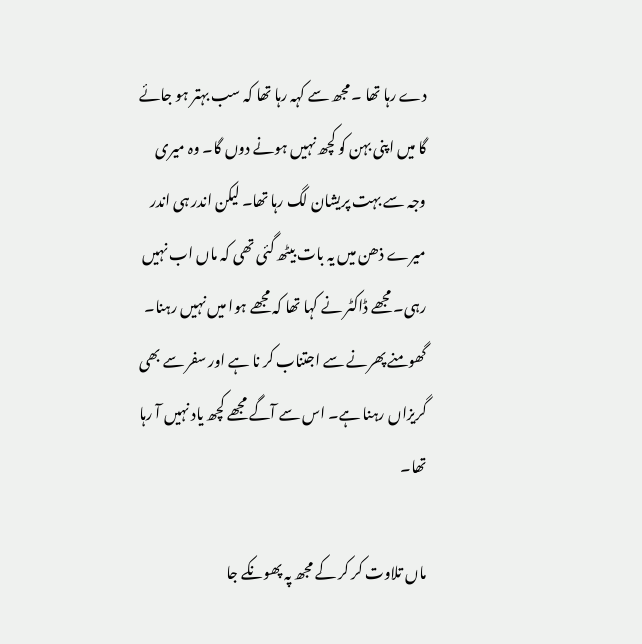دے رہا تھا ۔ مجھ سے کہہ رہا تھا کہ سب بہتر ہو جائے گا میں اپنی بہن کو کچھ نہیں ہونے دوں گا۔ وہ میری وجہ سے بہت پریشان لگ رہا تھا۔ لیکن اندر ہی اندر میرے ذھن میں یہ بات بیٹھ گئی تھی کہ ماں اب نہیں رہی۔ مجھے ڈاکٹر نے کہا تھا کہ مجھے ہوا میں نہیں رہنا۔ گھومنے پھرنے سے اجتناب کر نا ہے اور سفر سے بھی گریزاں رہنا ہے۔ اس سے آگے مجھے کچھ یاد نہیں آ رہا تھا۔

ماں تلاوت کر کر کے مجھ پہ پھونکے جا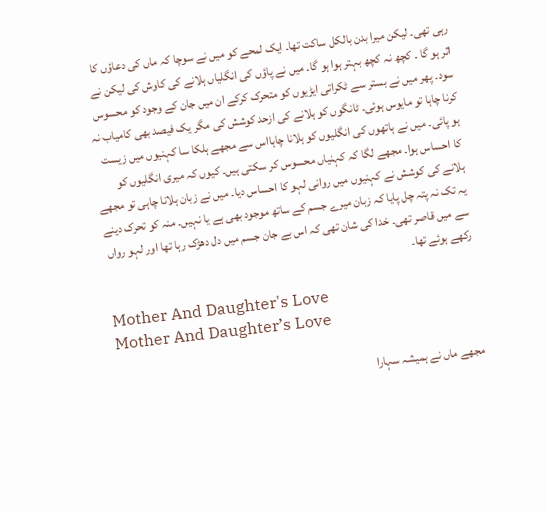رہی تھی۔ لیکن میرا بدن بالکل ساکت تھا۔ ایک لمحے کو میں نے سوچا کہ ماں کی دعاؤں کا اثر ہو گا ۔ کچھ نہ کچھ بہتر ہوا ہو گا۔ میں نے پاؤں کی انگلیاں ہلانے کی کاوش کی لیکن نے سود۔ پھر میں نے بستر سے ٹکراتی ایڑیوں کو متحرک کرکے ان میں جان کے وجود کو محسوس کرنا چاہا تو مایوس ہوئی۔ ٹانگوں کو ہلانے کی ازحد کوشش کی مگر یک فیصد بھی کامیاب نہ ہو پائی۔ میں نے ہاتھوں کی انگلیوں کو ہلانا چاہااس سے مجھے ہلکا سا کہنیوں میں زیست کا احساس ہوا۔ مجھے لگا کہ کہنیاں محسوس کر سکتی ہیں۔ کیوں کہ میری انگلیوں کو ہلانے کی کوشش نے کہنیوں میں روانی لہو کا احساس دیا۔ میں نے زبان ہلانا چاہی تو مجھے یہ تک نہ پتہ چل پایا کہ زبان میرے جسم کے ساتھ موجود بھی ہے یا نہیں۔ منہ کو تحرک دینے سے میں قاصر تھی۔ خدا کی شان تھی کہ اس بے جان جسم میں دل دھڑک رہا تھا اور لہو رواں رکھے ہوئے تھا۔

Mother And Daughter's Love
Mother And Daughter’s Love

مجھے ماں نے ہمیشہ سہارا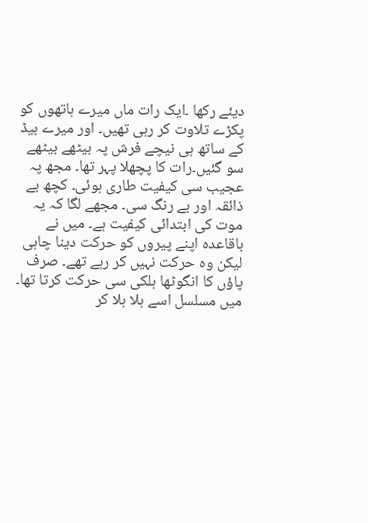دیئے رکھا ۔ایک رات ماں میرے ہاتھوں کو پکڑے تلاوت کر رہی تھیں۔ اور میرے بیڈ کے ساتھ ہی نیچے فرش پہ بیٹھے بیٹھے سو گئیں۔رات کا پچھلا پہر تھا۔ مجھ پہ عجیب سی کیفیت طاری ہوئی۔ کچھ بے ذائقہ اور بے رنگ سی۔ مجھے لگا کہ یہ موت کی ابتدائی کیفیت ہے۔ میں نے باقاعدہ اپنے پیروں کو حرکت دینا چاہی لیکن وہ حرکت نہیں کر رہے تھے۔ صرف پاؤں کا انگوٹھا ہلکی سی حرکت کرتا تھا۔ میں مسلسل اسے ہلا ہلا کر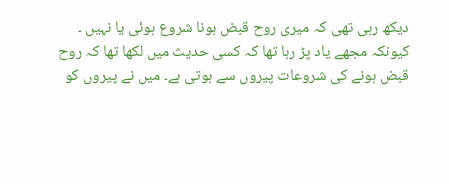دیکھ رہی تھی کہ میری روح قبض ہونا شروع ہوئی یا نہیں ۔ کیونکہ مجھے یاد پڑ رہا تھا کہ کسی حدیث میں لکھا تھا کہ روح قبض ہونے کی شروعات پیروں سے ہوتی ہے۔ میں نے پیروں کو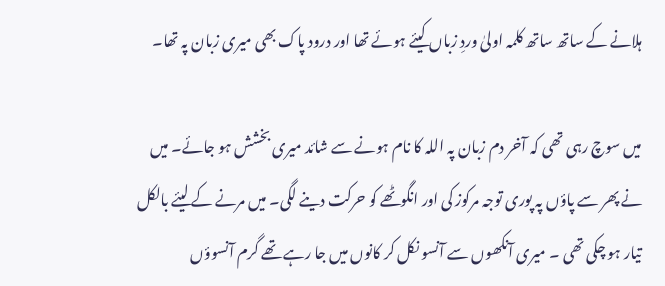ہلانے کے ساتھ ساتھ کلمہ اولیٰ وردِ زباں کیئے ہوئے تھا اور درود پاک بھی میری زبان پہ تھا۔

میں سوچ رہی تھی کہ آخر دم زبان پہ اللہ کا نام ہونے سے شائد میری بخشش ہو جائے۔ میں نے پھر سے پاؤں پہ پوری توجہ مرکوز کی اور انگوٹھے کو حرکت دینے لگی۔ میں مرنے کے لیئے بالکل تیار ہو چکی تھی ۔ میری آنکھوں سے آنسو نکل کر کانوں میں جا رہے تھے گرم آنسوؤں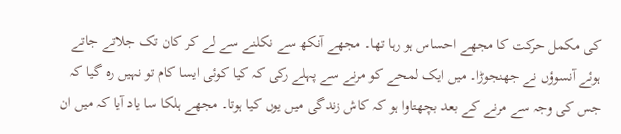کی مکمل حرکت کا مجھے احساس ہو رہا تھا۔ مجھے آنکھ سے نکلنے سے لے کر کان تک جلاتے جاتے ہوئے آنسوؤں نے جھنجوڑا۔ میں ایک لمحے کو مرنے سے پہلے رکی کہ کیا کوئی ایسا کام تو نہیں رہ گیا کہ جس کی وجہ سے مرنے کے بعد بچھتاوا ہو کہ کاش زندگی میں یوں کیا ہوتا۔ مجھے ہلکا سا یاد آیا کہ میں ان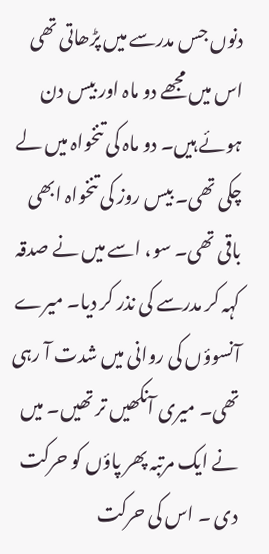دنوں جس مدرسے میں پڑھاتی تھی اس میں مجھے دو ماہ اور بیس دن ہوئے ہیں۔ دو ماہ کی تنخواہ میں لے چکی تھی۔ بیس روز کی تنخواہ ابھی باقی تھی۔ سو، اسے میں نے صدقہ کہہ کر مدرسے کی نذر کر دیا۔ میرے آنسوؤں کی روانی میں شدت آ رہی تھی۔ میری آنکھیں تر تھیں۔ میں نے ایک مرتبہ پھر پاؤں کو حرکت دی ۔ اس کی حرکت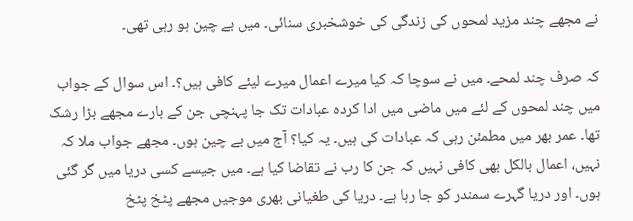نے مجھے چند مزید لمحوں کی زندگی کی خوشخبری سنائی۔ میں بے چین ہو رہی تھی۔

کہ صرف چند لمحے۔ میں نے سوچا کہ کیا میرے اعمال میرے لیئے کافی ہیں؟۔ اس سوال کے جواب میں چند لمحوں کے لئے میں ماضی میں ادا کردہ عبادات تک جا پہنچی جن کے بارے مجھے بڑا رشک تھا۔ عمر بھر میں مطمئن رہی کہ عبادات کی ہیں۔ یہ کیا؟ آج میں بے چین ہوں۔ مجھے جواب ملا کہ نہیں، اعمال بالکل بھی کافی نہیں کہ جن کا رب نے تقاضا کیا ہے۔ میں جیسے کسی دریا میں گر گئی ہوں۔ اور دریا گہرے سمندر کو جا رہا ہے۔ دریا کی طغیانی بھری موجیں مجھے پٹخ پٹخ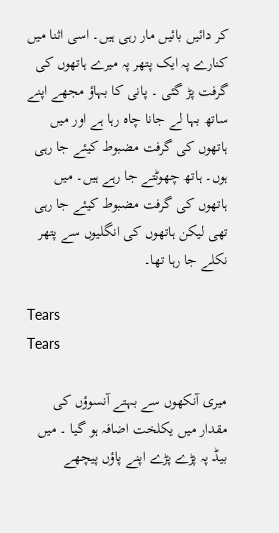کر دائیں بائیں مار رہی ہیں۔ اسی اثنا میں کنارے پہ ایک پتھر پہ میرے ہاتھوں کی گرفت پڑ گئی ۔ پانی کا بہاؤ مجھے اپنے ساتھ بہا لے جانا چاہ رہا ہے اور میں ہاتھوں کی گرفت مضبوط کیئے جا رہی ہوں۔ ہاتھ چھوٹتے جا رہے ہیں۔ میں ہاتھوں کی گرفت مضبوط کیئے جا رہی تھی لیکن ہاتھوں کی انگلیوں سے پتھر نکلے جا رہا تھا۔

Tears
Tears

میری آنکھوں سے بہتے آنسوؤں کی مقدار میں یکلخت اضافہ ہو گیا ۔ میں بیڈ پہ پڑے پڑے اپنے پاؤں پیچھے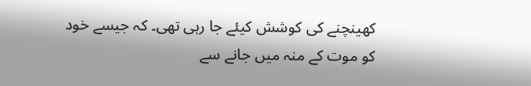کھینچنے کی کوشش کیئے جا رہی تھی۔ کہ جیسے خود کو موت کے منہ میں جانے سے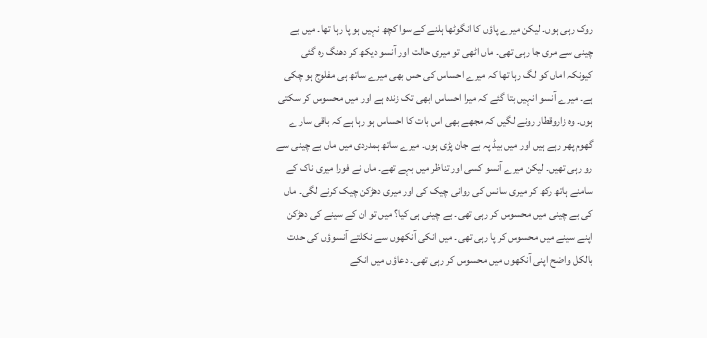روک رہی ہوں۔ لیکن میرے پاؤں کا انگوٹھا ہلنے کے سوا کچھ نہیں ہو پا رہا تھا۔ میں بے چینی سے مری جا رہی تھی۔ ماں اٹھی تو میری حالت اور آنسو دیکھ کر دھنگ رہ گئی کیونکہ اماں کو لگ رہا تھا کہ میرے احساس کی حس بھی میرے ساتھ ہی مفلوج ہو چکی ہے۔ میرے آنسو انہیں بتا گئے کہ میرا احساس ابھی تک زندہ ہے اور میں محسوس کر سکتی ہوں۔ وہ زاروقطار رونے لگیں کہ مجھے بھی اس بات کا احساس ہو رہا ہے کہ باقی سار ے گھوم پھر رہے ہیں اور میں بیڈ پہ بے جان پڑی ہوں۔ میرے ساتھ ہمدردی میں ماں بے چینی سے رو رہی تھیں۔ لیکن میرے آنسو کسی اور تناظر میں بہے تھے۔ ماں نے فورا میری ناک کے سامنے ہاتھ رکھ کر میری سانس کی روانی چیک کی اور میری دھڑکن چیک کرنے لگی۔ ماں کی بے چینی میں محسوس کر رہی تھی۔ بے چینی ہی کیا؟ میں تو ان کے سینے کی دھڑکن اپنے سینے میں محسوس کر پا رہی تھی۔ میں انکی آنکھوں سے نکلتے آنسوؤں کی حدت بالکل واضح اپنی آنکھوں میں محسوس کر رہی تھی۔ دعاؤں میں انکے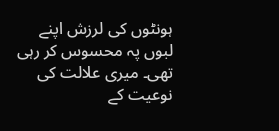ہونٹوں کی لرزش اپنے لبوں پہ محسوس کر رہی تھی۔ میری علالت کی نوعیت کے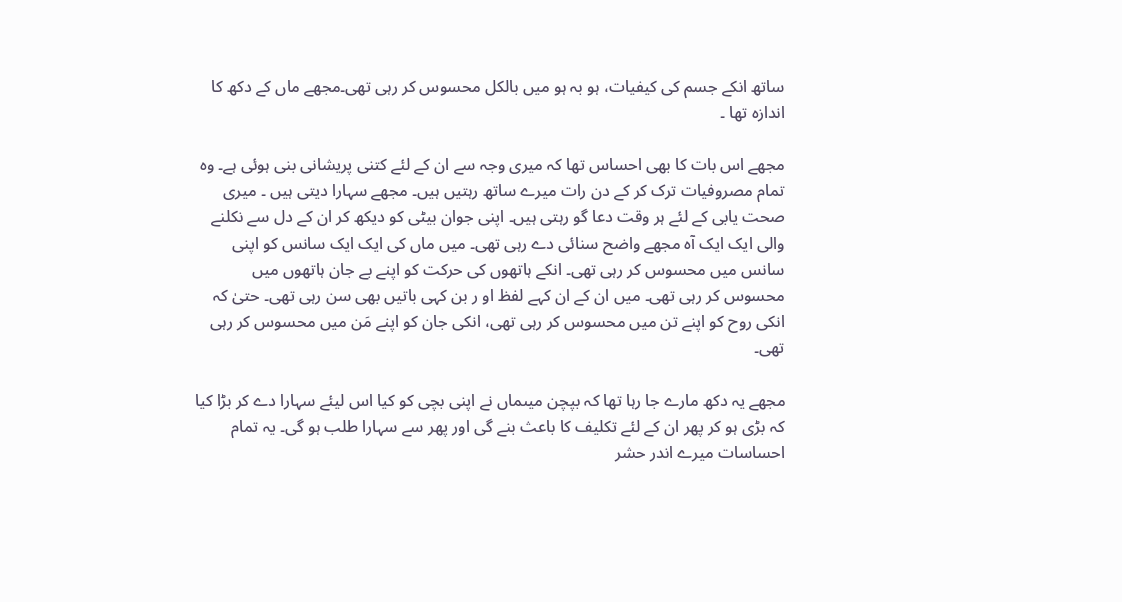ساتھ انکے جسم کی کیفیات، ہو بہ ہو میں بالکل محسوس کر رہی تھی۔مجھے ماں کے دکھ کا اندازہ تھا ۔

مجھے اس بات کا بھی احساس تھا کہ میری وجہ سے ان کے لئے کتنی پریشانی بنی ہوئی ہے۔ وہ تمام مصروفیات ترک کر کے دن رات میرے ساتھ رہتیں ہیں۔ مجھے سہارا دیتی ہیں ۔ میری صحت یابی کے لئے ہر وقت دعا گو رہتی ہیں۔ اپنی جوان بیٹی کو دیکھ کر ان کے دل سے نکلنے والی ایک ایک آہ مجھے واضح سنائی دے رہی تھی۔ میں ماں کی ایک ایک سانس کو اپنی سانس میں محسوس کر رہی تھی۔ انکے ہاتھوں کی حرکت کو اپنے بے جان ہاتھوں میں محسوس کر رہی تھی۔ میں ان کے ان کہے لفظ او ر بن کہی باتیں بھی سن رہی تھی۔ حتیٰ کہ انکی روح کو اپنے تن میں محسوس کر رہی تھی، انکی جان کو اپنے مَن میں محسوس کر رہی تھی۔

مجھے یہ دکھ مارے جا رہا تھا کہ بپچن میںماں نے اپنی بچی کو کیا اس لیئے سہارا دے کر بڑا کیا کہ بڑی ہو کر پھر ان کے لئے تکلیف کا باعث بنے گی اور پھر سے سہارا طلب ہو گی۔ یہ تمام احساسات میرے اندر حشر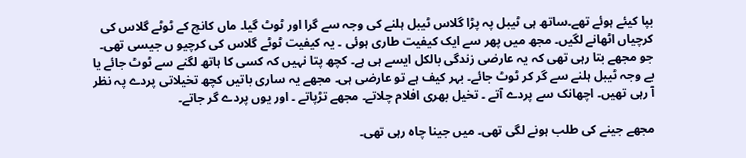بپا کیئے ہوئے تھے۔ساتھ ہی ٹیبل پہ پڑا گلاس ٹیبل ہلنے کی وجہ سے گرا اور ٹوٹ گیا۔ ماں کانچ کے ٹوٹے گلاس کی کرچیاں اٹھانے لگیں۔ مجھ میں پھر سے ایک کیفیت طاری ہوئی ۔ یہ کیفیت ٹوٹے گلاس کی کرچیو ں جیسی تھی۔ جو مجھے بتا رہی تھی کہ یہ عارضی زندگی بالکل ایسے ہی ہے۔ کچھ پتا نہیں کہ کسی کا ہاتھ لگنے سے ٹوٹ جائے یا بے وجہ ٹیبل ہلنے سے گر کر ٹوٹ جائے۔ بہر کیف ہے تو عارضی ہی۔ مجھے یہ ساری باتیں کچھ تخیلاتی پردے پہ نظر آ رہی تھیں۔ اچھانک سے پردے آتے ۔ تخیل بھری افلام چلاتے۔ مجھے تڑپاتے ۔ اور یوں پردے گر جاتے۔

مجھے جینے کی طلب ہونے لگی تھی۔ میں جینا چاہ رہی تھی۔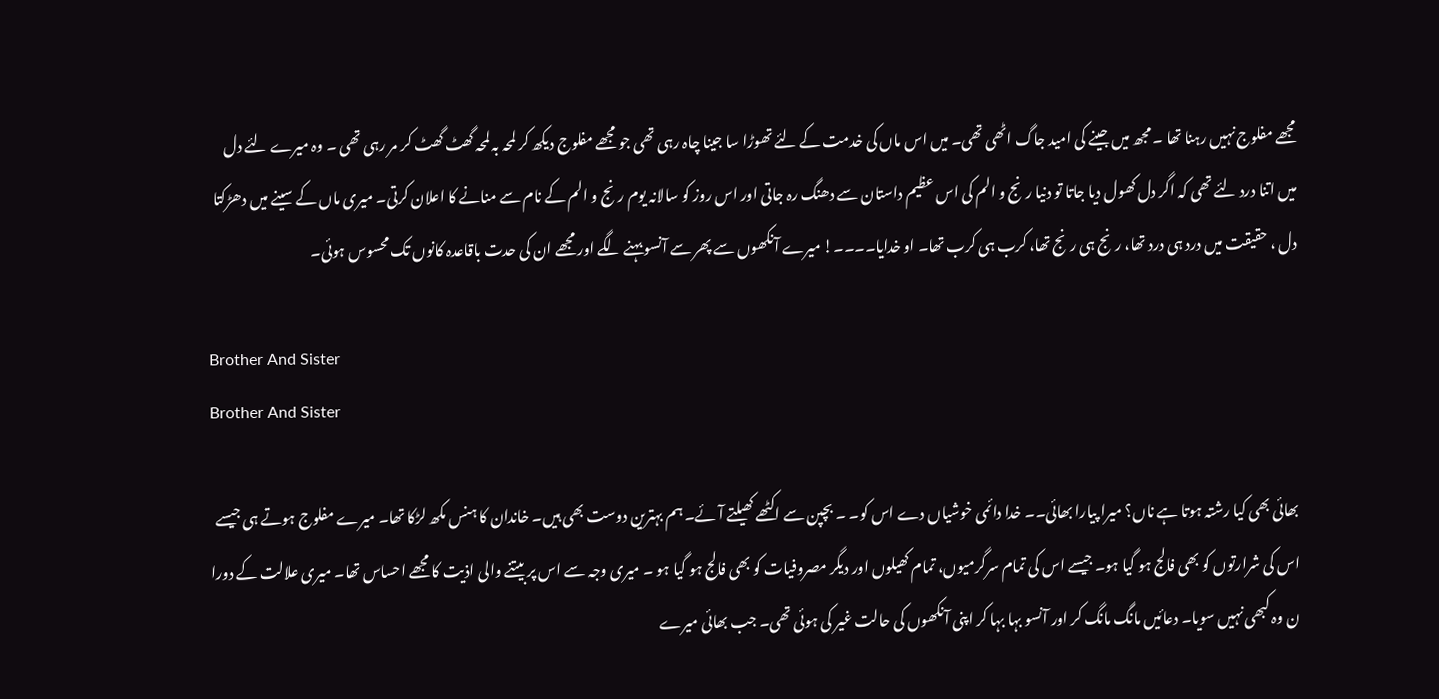مجھے مفلوج نہیں رہنا تھا ۔ مجھ میں جینے کی امید جاگ اٹھی تھی۔ میں اس ماں کی خدمت کے لئے تھوڑا سا جینا چاہ رہی تھی جو مجھے مفلوج دیکھ کر لمحہ بہ لمحہ گھٹ گھٹ کر مر رہی تھی ۔ وہ میرے لئے دل میں اتنا درد لئے تھی کہ اگر دل کھول دیا جاتا تو دنیا رنج و الم کی اس عظیم داستان سے دھنگ رہ جاتی اور اس روز کو سالانہ یوم رنج و الم کے نام سے منانے کا اعلان کرتی۔ میری ماں کے سینے میں دھڑکتا دل ، حقیقت میں درد ہی درد تھا، رنج ہی رنج تھا، کرب ہی کرب تھا۔ او خدایا۔۔۔۔! میرے آنکھوں سے پھر سے آنسو بہنے لگے اور مجھے ان کی حدت باقاعدہ کانوں تک محسوس ہوئی۔

Brother And Sister
Brother And Sister

بھائی بھی کیا رشتہ ہوتا ہے ناں؟ میرا پیارا بھائی۔۔ خدا دائمی خوشیاں دے اس کو۔ ۔ بچپن سے اکٹھے کھیلتے آئے۔ ہم بہترین دوست بھی ہیں۔ خاندان کا ہنس مکھ لڑکا تھا۔ میرے مفلوج ہوتے ہی جیسے اس کی شرارتوں کو بھی فالج ہو گیا ہو۔ جیسے اس کی تمام سرگرمیوں، تمام کھیلوں اور دیگر مصروفیات کو بھی فالج ہو گیا ہو ۔ میری وجہ سے اس پر بیتنے والی اذیت کا مجھے احساس تھا۔ میری علالت کے دورا ن وہ کبھی نہیں سویا۔ دعائیں مانگ مانگ کر اور آنسو بہا بہا کر اپنی آنکھوں کی حالت غیر کی ہوئی تھی۔ جب بھائی میرے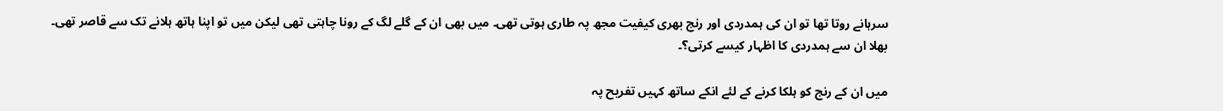سرہانے روتا تھا تو ان کی ہمدردی اور رنج بھری کیفیت مجھ پہ طاری ہوتی تھی۔ میں بھی ان کے گلے لگ کے رونا چاہتی تھی لیکن میں تو اپنا ہاتھ ہلانے تک سے قاصر تھی۔ بھلا ان سے ہمدردی کا اظہار کیسے کرتی؟۔

میں ان کے رنج کو ہلکا کرنے کے لئے انکے ساتھ کہیں تفریح پہ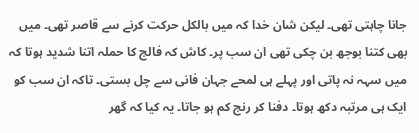جانا چاہتی تھی۔ لیکن شان خدا کہ میں بالکل حرکت کرنے سے قاصر تھی۔ میں بھی کتنا بوجھ بن چکی تھی ان سب پر۔ کاش کہ فالج کا حملہ اتنا شدید ہوتا کہ میں سہہ نہ پاتی اور پہلے ہی لمحے جہان فانی سے چل بستی۔ تاکہ ان سب کو ایک ہی مرتبہ دکھ ہوتا۔ دفنا کر رنج کم ہو جاتا۔ یہ کیا کہ گھر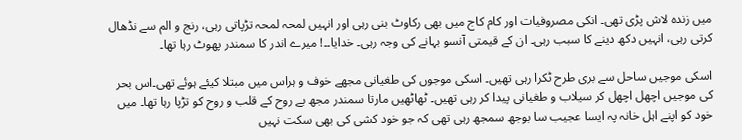میں زندہ لاش پڑی تھی۔ انکی مصروفیات اور کام کاج میں بھی رکاوٹ بنی رہی اور انہیں لمحہ لمحہ تڑپاتی رہی، رنج و الم سے نڈھال کرتی رہی، انہیں دکھ دینے کا سبب رہی۔ ان کے قیمتی آنسو بہانے کی وجہ رہی۔ خدایا۔۔! میرے اندر کا سمندر پھوٹ رہا تھا۔

اسکی موجیں ساحل سے بری طرح ٹکرا رہی تھیں۔ اسکی موجوں کی طغیانی مجھے خوف و ہراس میں مبتلا کیئے ہوئے تھی۔اس بحر کی موجیں اچھل اچھل کر سیلاب و طغیانی پیدا کر رہی تھیں۔ ٹھاٹھیں مارتا سمندر مجھ بے روح کے قلب و روح کو تڑپا رہا تھا۔ میں خود کو اپنے اہل خانہ پہ ایسا عجیب سا بوجھ سمجھ رہی تھی کہ جو خود کشی کی بھی سکت نہیں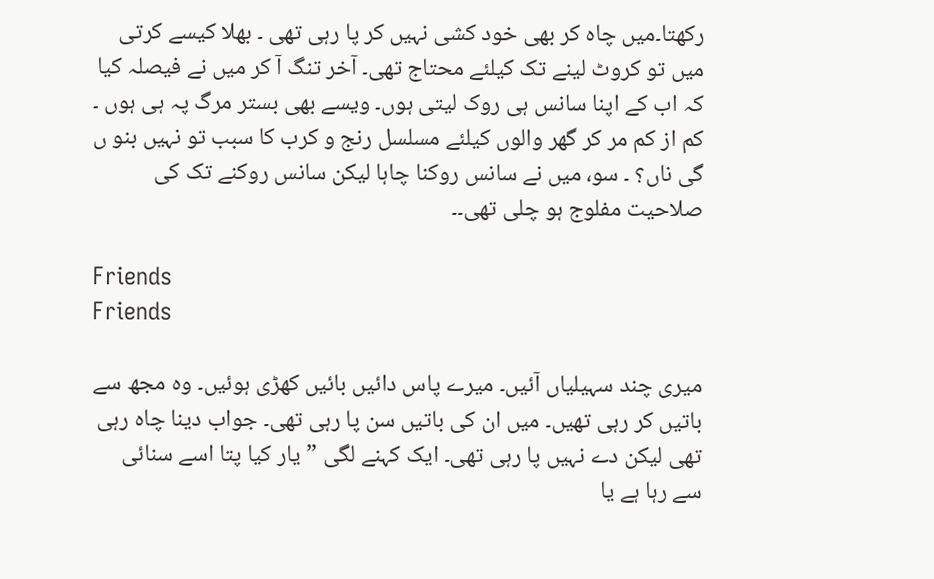رکھتا۔میں چاہ کر بھی خود کشی نہیں کر پا رہی تھی ۔ بھلا کیسے کرتی میں تو کروٹ لینے تک کیلئے محتاج تھی۔ آخر تنگ آ کر میں نے فیصلہ کیا کہ اب کے اپنا سانس ہی روک لیتی ہوں۔ ویسے بھی بستر مرگ پہ ہی ہوں ۔ کم از کم مر کر گھر والوں کیلئے مسلسل رنج و کرب کا سبب تو نہیں بنو ں گی ناں؟ ۔ سو، میں نے سانس روکنا چاہا لیکن سانس روکنے تک کی صلاحیت مفلوج ہو چلی تھی۔۔

Friends
Friends

میری چند سہیلیاں آئیں۔ میرے پاس دائیں بائیں کھڑی ہوئیں۔ وہ مجھ سے باتیں کر رہی تھیں۔ میں ان کی باتیں سن پا رہی تھی۔ جواب دینا چاہ رہی تھی لیکن دے نہیں پا رہی تھی۔ ایک کہنے لگی ”یار کیا پتا اسے سنائی سے رہا ہے یا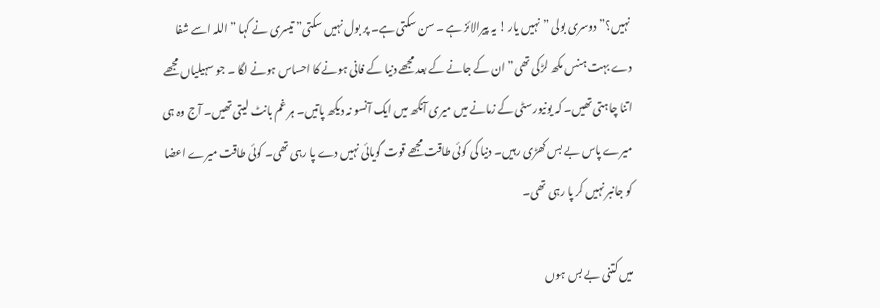نہیں؟”دوسری بولی ” نہیں یار ! یہ پیرالائز ہے ۔ سن سکتی ہے۔ پر بول نہیں سکتی” تیسری نے کہا ” اللہ اسے شفا دے بہت ہنس مکھ لڑکی تھی” ان کے جانے کے بعد مجھے دنیا کے فانی ہونے کا احساس ہونے لگا ۔ جو سہیلیاں مجھے اتنا چاہتی تھیں۔ کہ یونیورسٹی کے زمانے میں میری آنکھ میں ایک آنسو نہ دیکھ پاتیں۔ ہر غم بانٹ لیتی تھیں۔ آج وہ ہی میرے پاس بے بس کھڑی رہیں۔ دنیا کی کوئی طاقت مجھے قوت گویائی نہیں دے پا رہی تھی۔ کوئی طاقت میرے اعضا کو جانبر نہیں کر پا رہی تھی۔

میں کتنی بے بس ہوں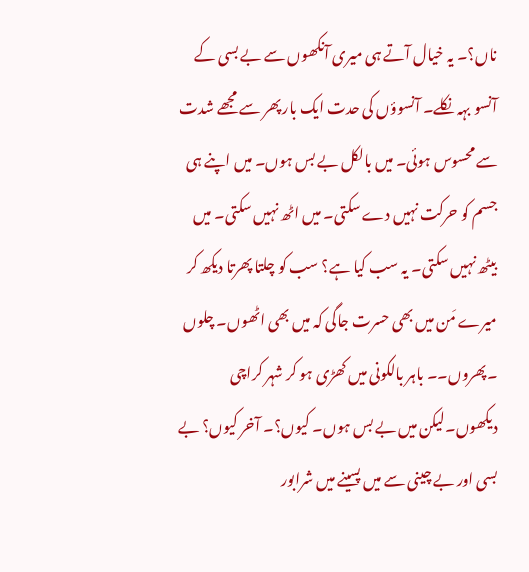ناں؟۔ یہ خیال آتے ہی میری آنکھوں سے بے بسی کے آنسو بہہ نکلے۔ آنسوؤں کی حدت ایک بار پھر سے مجھے شدت سے محسوس ہوئی۔ میں بالکل بے بس ہوں۔ میں اپنے ہی جسم کو حرکت نہیں دے سکتی۔ میں اٹھ نہیں سکتی۔ میں بیٹھ نہیں سکتی۔ یہ سب کیا ہے؟ سب کو چلتا پھرتا دیکھ کر میرے مَن میں بھی حسرت جاگی کہ میں بھی اٹھوں۔ چلوں ۔پھروں۔۔ باہر بالکونی میں کھڑی ہو کر شہر کراچی دیکھوں۔لیکن میں بے بس ہوں۔ کیوں؟۔ آخر کیوں؟ بے بسی اور بے چینی سے میں پسینے میں شرابور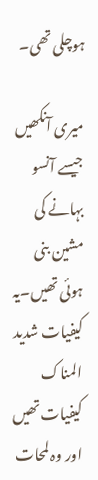ہوچلی تھی۔

میری آنکھیں جیسے آنسو بہانے کی مشین بنی ہوئی تھیں۔یہ کیفیات شدید المناک کیفیات تھیں اور وہ لمحات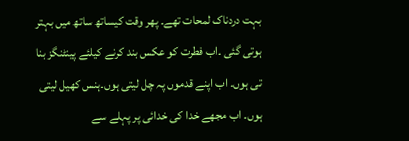بہت دردناک لمحات تھے۔ پھر وقت کیساتھ ساتھ میں بہتر ہوتی گئی ۔اب فطرت کو عکس بند کرنے کیلئے پینٹنگز بنا تی ہوں۔ اب اپنے قدموں پہ چل لیتی ہوں۔ہنس کھیل لیتی ہوں۔ اب مجھے خدا کی خدائی پر پہلے سے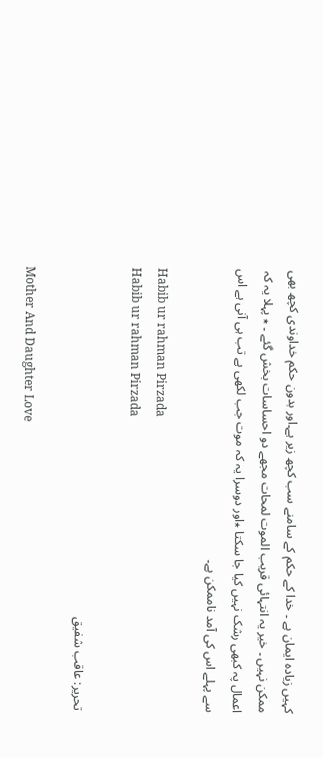کہیں زیادہ ایمان ہے ۔ خدا کے حکم کے سامنے سب کچھ زیر ہے۔اور بدون حکم خداوندی کچھ بھی ممکن نہیں ۔ خیر یہ انتہائی قریب الموت لمحات مجھے دو احساسات بخش گئے ۔ ٭ پہلا یہ کہ اعمال پہ کبھی رشک نہیں کیا جا سکتا ٭اور دوسرا یہ کہ موت جب لکھی ہے تب ہی آنی ہے اس سے پہلے اس کی آمد ناممکن ہے۔

Habib ur rahman Pirzada
Habib ur rahman Pirzada

تحریر: عاقب شفیق

Mother And Daughter Love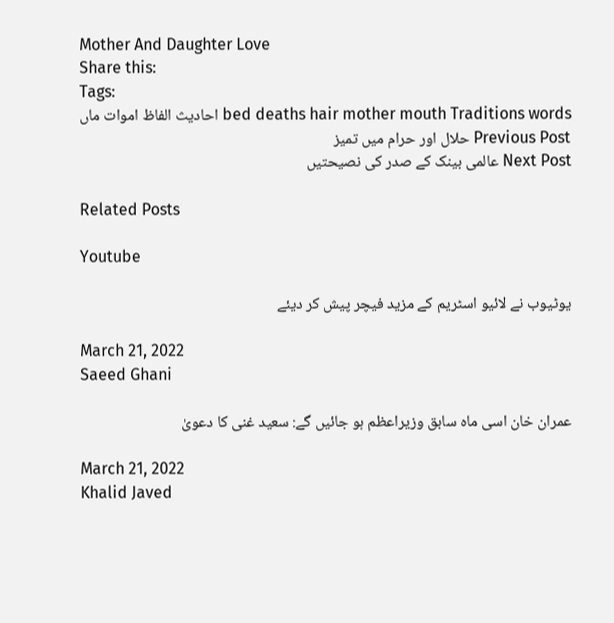Mother And Daughter Love
Share this:
Tags:
bed deaths hair mother mouth Traditions words احادیث الفاظ اموات ماں
Previous Post حلال اور حرام میں تمیز
Next Post عالمی بینک کے صدر کی نصیحتیں

Related Posts

Youtube

یوٹیوب نے لائیو اسٹریم کے مزید فیچر پیش کر دیئے

March 21, 2022
Saeed Ghani

عمران خان اسی ماہ سابق وزیراعظم ہو جائیں گے: سعید غنی کا دعویٰ

March 21, 2022
Khalid Javed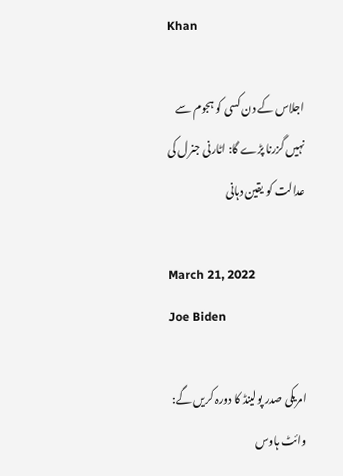Khan

اجلاس کے دن کسی کو ہجوم سے نہیں گزرنا پڑے گا: اٹارنی جنرل کی عدالت کو یقین دہانی

March 21, 2022
Joe Biden

امریکی صدر پولینڈ کا دورہ کریں گے: وائٹ ہاوس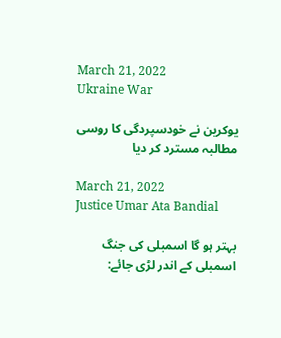March 21, 2022
Ukraine War

یوکرین نے خودسپردگی کا روسی مطالبہ مسترد کر دیا

March 21, 2022
Justice Umar Ata Bandial

بہتر ہو گا اسمبلی کی جنگ اسمبلی کے اندر لڑی جائے: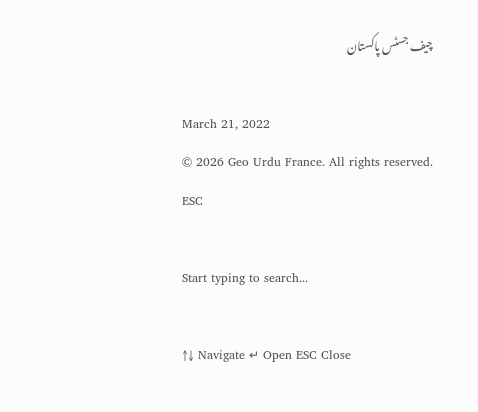چیف جسٹس پاکستان

March 21, 2022
© 2026 Geo Urdu France. All rights reserved.
ESC

Start typing to search...

↑↓ Navigate ↵ Open ESC Close